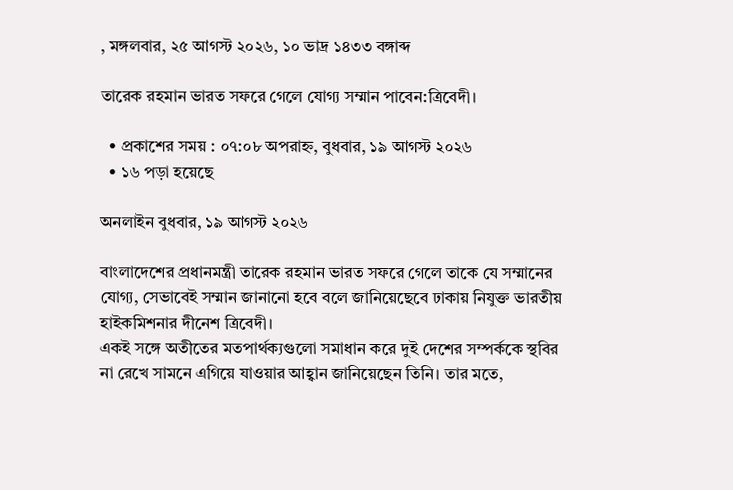, মঙ্গলবার, ২৫ আগস্ট ২০২৬, ১০ ভাদ্র ১৪৩৩ বঙ্গাব্দ

তারেক রহমান ভারত সফরে গেলে যোগ্য সম্মান পাবেন:ত্রিবেদী।

  • প্রকাশের সময় : ০৭:০৮ অপরাহ্ন, বুধবার, ১৯ আগস্ট ২০২৬
  • ১৬ পড়া হয়েছে

অনলাইন বুধবার, ১৯ আগস্ট ২০২৬

বাংলাদেশের প্রধানমন্ত্রী তারেক রহমান ভারত সফরে গেলে তাকে যে সম্মানের যোগ্য, সেভাবেই সম্মান জানানো হবে বলে জানিয়েছেবে ঢাকায় নিযুক্ত ভারতীয় হাইকমিশনার দীনেশ ত্রিবেদী।
একই সঙ্গে অতীতের মতপার্থক্যগুলো সমাধান করে দুই দেশের সম্পর্ককে স্থবির না রেখে সামনে এগিয়ে যাওয়ার আহ্বান জানিয়েছেন তিনি। তার মতে,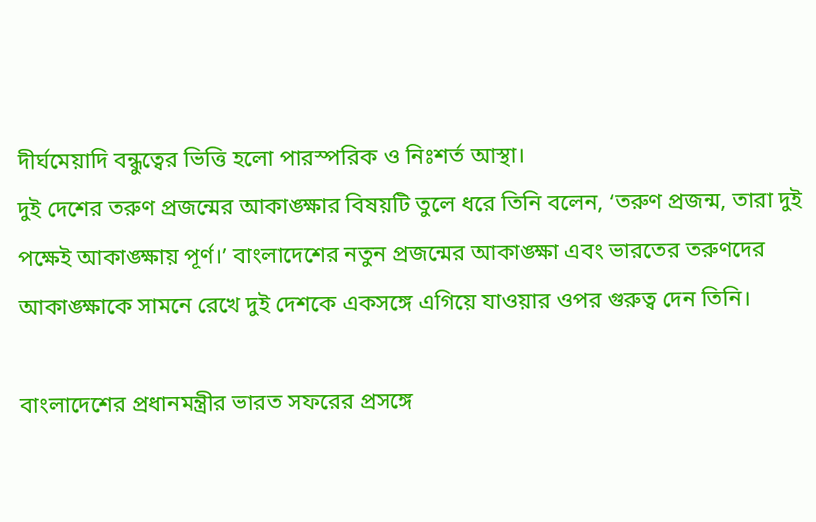দীর্ঘমেয়াদি বন্ধুত্বের ভিত্তি হলো পারস্পরিক ও নিঃশর্ত আস্থা।
দুই দেশের তরুণ প্রজন্মের আকাঙ্ক্ষার বিষয়টি তুলে ধরে তিনি বলেন, ‘তরুণ প্রজন্ম, তারা দুই পক্ষেই আকাঙ্ক্ষায় পূর্ণ।’ বাংলাদেশের নতুন প্রজন্মের আকাঙ্ক্ষা এবং ভারতের তরুণদের আকাঙ্ক্ষাকে সামনে রেখে দুই দেশকে একসঙ্গে এগিয়ে যাওয়ার ওপর গুরুত্ব দেন তিনি।

বাংলাদেশের প্রধানমন্ত্রীর ভারত সফরের প্রসঙ্গে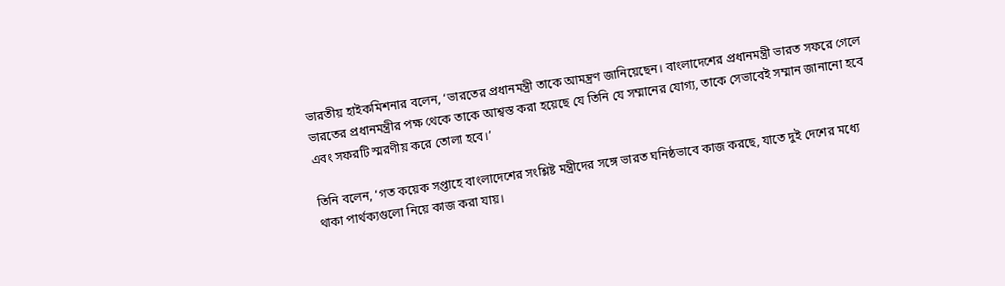ভারতীয় হাইকমিশনার বলেন, ‘ভারতের প্রধানমন্ত্রী তাকে আমন্ত্রণ জানিয়েছেন। বাংলাদেশের প্রধানমন্ত্রী ভারত সফরে গেলে ভারতের প্রধানমন্ত্রীর পক্ষ থেকে তাকে আশ্বস্ত করা হয়েছে যে তিনি যে সম্মানের যোগ্য, তাকে সেভাবেই সম্মান জানানো হবে এবং সফরটি স্মরণীয় করে তোলা হবে।’

তিনি বলেন, ‘গত কয়েক সপ্তাহে বাংলাদেশের সংশ্লিষ্ট মন্ত্রীদের সঙ্গে ভারত ঘনিষ্ঠভাবে কাজ করছে, যাতে দুই দেশের মধ্যে থাকা পার্থক্যগুলো নিয়ে কাজ করা যায়।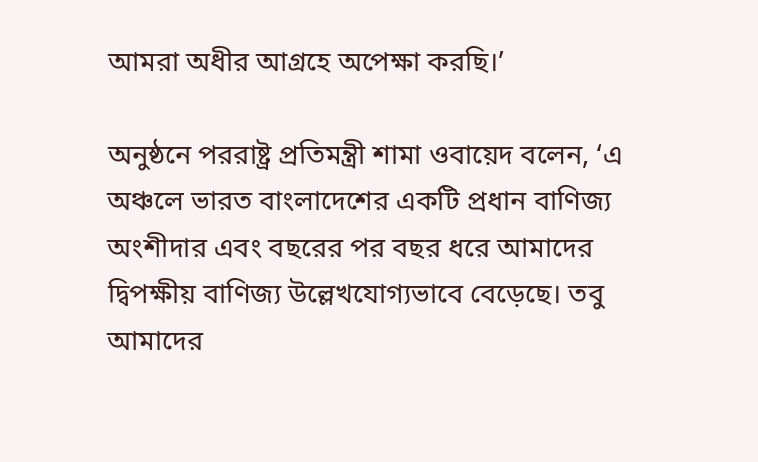আমরা অধীর আগ্রহে অপেক্ষা করছি।’

অনুষ্ঠনে পররাষ্ট্র প্রতিমন্ত্রী শামা ওবায়েদ বলেন, ‘এ অঞ্চলে ভারত বাংলাদেশের একটি প্রধান বাণিজ্য অংশীদার এবং বছরের পর বছর ধরে আমাদের দ্বিপক্ষীয় বাণিজ্য উল্লেখযোগ্যভাবে বেড়েছে। তবু আমাদের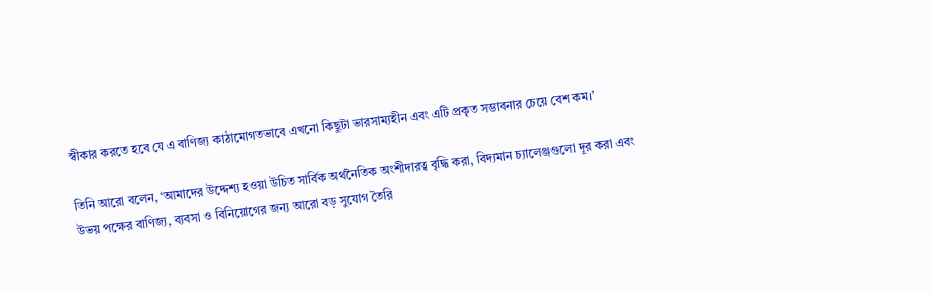স্বীকার করতে হবে যে এ বাণিজ্য কাঠামোগতভাবে এখনো কিছুটা ভারসাম্যহীন এবং এটি প্রকৃত সম্ভাবনার চেয়ে বেশ কম।’

তিনি আরো বলেন, ‘আমাদের উদ্দেশ্য হওয়া উচিত সার্বিক অর্থনৈতিক অংশীদারত্ব বৃদ্ধি করা, বিদ্যমান চ্যালেঞ্জগুলো দূর করা এবং উভয় পক্ষের বাণিজ্য, ব্যবসা ও বিনিয়োগের জন্য আরো বড় সুযোগ তৈরি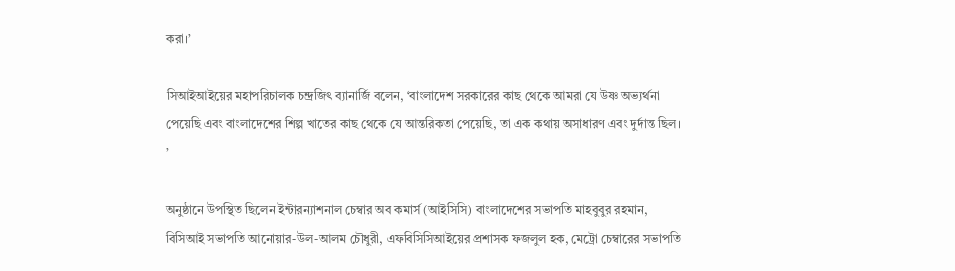করা।’

সিআইআইয়ের মহাপরিচালক চন্দ্রজিৎ ব্যানার্জি বলেন, ‘বাংলাদেশ সরকারের কাছ থেকে আমরা যে উষ্ণ অভ্যর্থনা পেয়েছি এবং বাংলাদেশের শিল্প খাতের কাছ থেকে যে আন্তরিকতা পেয়েছি, তা এক কথায় অসাধারণ এবং দুর্দান্ত ছিল। ’

অনুষ্ঠানে উপস্থিত ছিলেন ইন্টারন্যাশনাল চেম্বার অব কমার্স (আইসিসি) বাংলাদেশের সভাপতি মাহবুবুর রহমান, বিসিআই সভাপতি আনোয়ার-উল-আলম চৌধুরী, এফবিসিসিআইয়ের প্রশাসক ফজলুল হক, মেট্রো চেম্বারের সভাপতি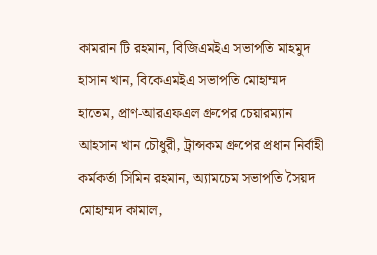কামরান টি রহমান, বিজিএমইএ সভাপতি মাহমুদ হাসান খান, বিকেএমইএ সভাপতি মোহাম্মদ হাতেম, প্রাণ-আরএফএল গ্রুপের চেয়ারম্যান আহসান খান চৌধুরী, ট্রান্সকম গ্রুপের প্রধান নির্বাহী কর্মকর্তা সিমিন রহমান, অ্যামচেম সভাপতি সৈয়দ মোহাম্মদ কামাল,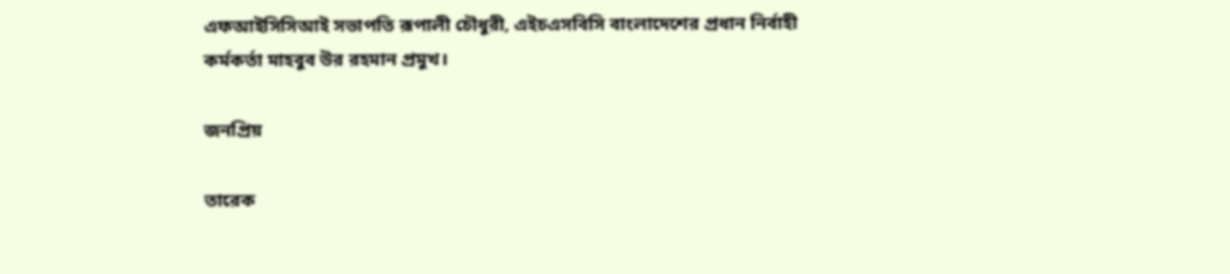এফআইসিসিআই সভাপতি রূপালী চৌধুরী, এইচএসবিসি বাংলাদেশের প্রধান নির্বাহী কর্মকর্তা মাহবুব উর রহমান প্রমুখ।

জনপ্রিয়

তারেক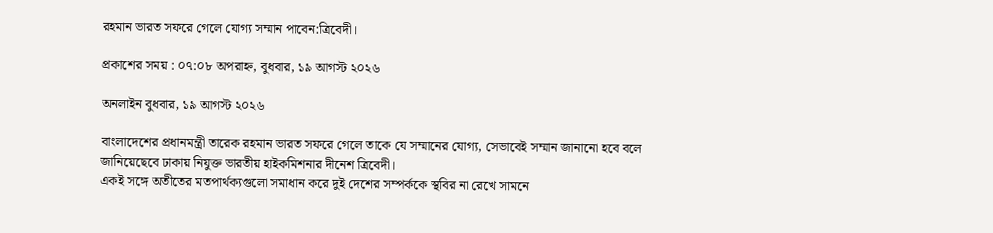রহমান ভারত সফরে গেলে যোগ্য সম্মান পাবেন:ত্রিবেদী।

প্রকাশের সময় : ০৭:০৮ অপরাহ্ন, বুধবার, ১৯ আগস্ট ২০২৬

অনলাইন বুধবার, ১৯ আগস্ট ২০২৬

বাংলাদেশের প্রধানমন্ত্রী তারেক রহমান ভারত সফরে গেলে তাকে যে সম্মানের যোগ্য, সেভাবেই সম্মান জানানো হবে বলে জানিয়েছেবে ঢাকায় নিযুক্ত ভারতীয় হাইকমিশনার দীনেশ ত্রিবেদী।
একই সঙ্গে অতীতের মতপার্থক্যগুলো সমাধান করে দুই দেশের সম্পর্ককে স্থবির না রেখে সামনে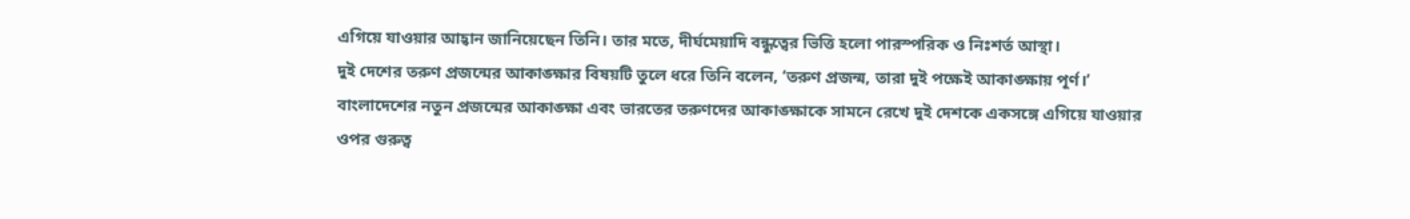এগিয়ে যাওয়ার আহ্বান জানিয়েছেন তিনি। তার মতে, দীর্ঘমেয়াদি বন্ধুত্বের ভিত্তি হলো পারস্পরিক ও নিঃশর্ত আস্থা।
দুই দেশের তরুণ প্রজন্মের আকাঙ্ক্ষার বিষয়টি তুলে ধরে তিনি বলেন, ‘তরুণ প্রজন্ম, তারা দুই পক্ষেই আকাঙ্ক্ষায় পূর্ণ।’ বাংলাদেশের নতুন প্রজন্মের আকাঙ্ক্ষা এবং ভারতের তরুণদের আকাঙ্ক্ষাকে সামনে রেখে দুই দেশকে একসঙ্গে এগিয়ে যাওয়ার ওপর গুরুত্ব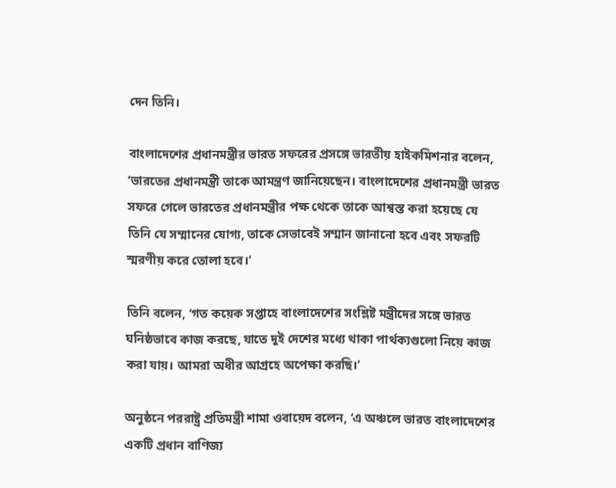দেন তিনি।

বাংলাদেশের প্রধানমন্ত্রীর ভারত সফরের প্রসঙ্গে ভারতীয় হাইকমিশনার বলেন, ‘ভারতের প্রধানমন্ত্রী তাকে আমন্ত্রণ জানিয়েছেন। বাংলাদেশের প্রধানমন্ত্রী ভারত সফরে গেলে ভারতের প্রধানমন্ত্রীর পক্ষ থেকে তাকে আশ্বস্ত করা হয়েছে যে তিনি যে সম্মানের যোগ্য, তাকে সেভাবেই সম্মান জানানো হবে এবং সফরটি স্মরণীয় করে তোলা হবে।’

তিনি বলেন, ‘গত কয়েক সপ্তাহে বাংলাদেশের সংশ্লিষ্ট মন্ত্রীদের সঙ্গে ভারত ঘনিষ্ঠভাবে কাজ করছে, যাতে দুই দেশের মধ্যে থাকা পার্থক্যগুলো নিয়ে কাজ করা যায়। আমরা অধীর আগ্রহে অপেক্ষা করছি।’

অনুষ্ঠনে পররাষ্ট্র প্রতিমন্ত্রী শামা ওবায়েদ বলেন, ‘এ অঞ্চলে ভারত বাংলাদেশের একটি প্রধান বাণিজ্য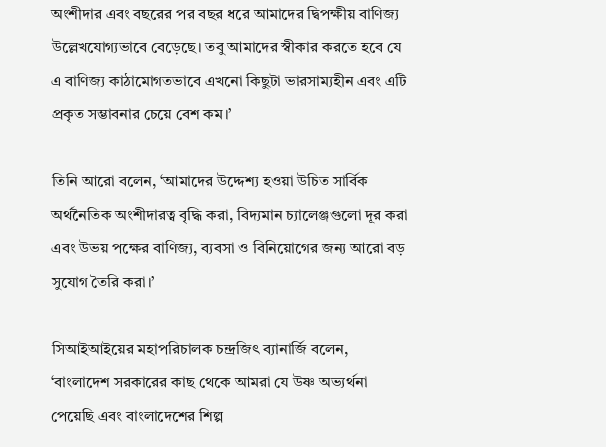অংশীদার এবং বছরের পর বছর ধরে আমাদের দ্বিপক্ষীয় বাণিজ্য উল্লেখযোগ্যভাবে বেড়েছে। তবু আমাদের স্বীকার করতে হবে যে এ বাণিজ্য কাঠামোগতভাবে এখনো কিছুটা ভারসাম্যহীন এবং এটি প্রকৃত সম্ভাবনার চেয়ে বেশ কম।’

তিনি আরো বলেন, ‘আমাদের উদ্দেশ্য হওয়া উচিত সার্বিক অর্থনৈতিক অংশীদারত্ব বৃদ্ধি করা, বিদ্যমান চ্যালেঞ্জগুলো দূর করা এবং উভয় পক্ষের বাণিজ্য, ব্যবসা ও বিনিয়োগের জন্য আরো বড় সুযোগ তৈরি করা।’

সিআইআইয়ের মহাপরিচালক চন্দ্রজিৎ ব্যানার্জি বলেন, ‘বাংলাদেশ সরকারের কাছ থেকে আমরা যে উষ্ণ অভ্যর্থনা পেয়েছি এবং বাংলাদেশের শিল্প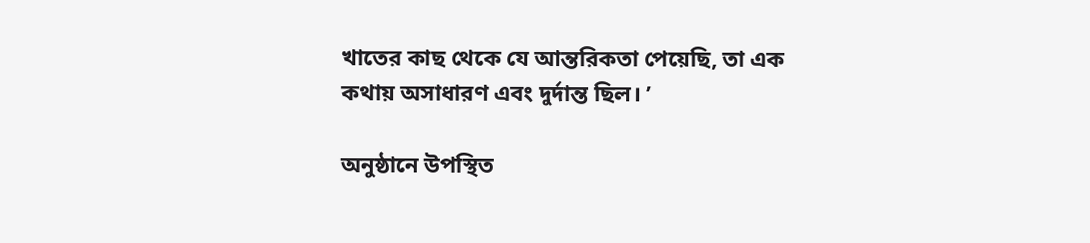খাতের কাছ থেকে যে আন্তরিকতা পেয়েছি, তা এক কথায় অসাধারণ এবং দুর্দান্ত ছিল। ’

অনুষ্ঠানে উপস্থিত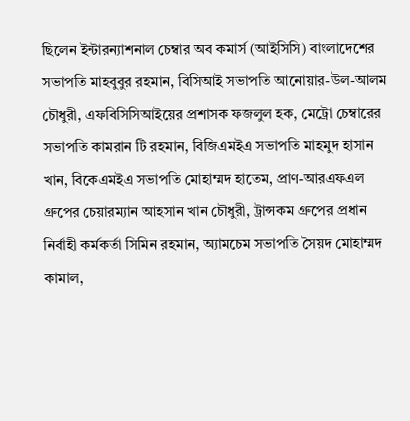ছিলেন ইন্টারন্যাশনাল চেম্বার অব কমার্স (আইসিসি) বাংলাদেশের সভাপতি মাহবুবুর রহমান, বিসিআই সভাপতি আনোয়ার-উল-আলম চৌধুরী, এফবিসিসিআইয়ের প্রশাসক ফজলুল হক, মেট্রো চেম্বারের সভাপতি কামরান টি রহমান, বিজিএমইএ সভাপতি মাহমুদ হাসান খান, বিকেএমইএ সভাপতি মোহাম্মদ হাতেম, প্রাণ-আরএফএল গ্রুপের চেয়ারম্যান আহসান খান চৌধুরী, ট্রান্সকম গ্রুপের প্রধান নির্বাহী কর্মকর্তা সিমিন রহমান, অ্যামচেম সভাপতি সৈয়দ মোহাম্মদ কামাল,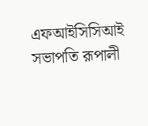এফআইসিসিআই সভাপতি রূপালী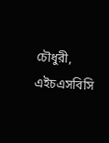চৌধুরী, এইচএসবিসি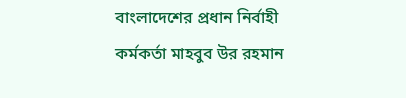বাংলাদেশের প্রধান নির্বাহী কর্মকর্তা মাহবুব উর রহমান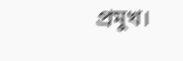প্রমুখ।